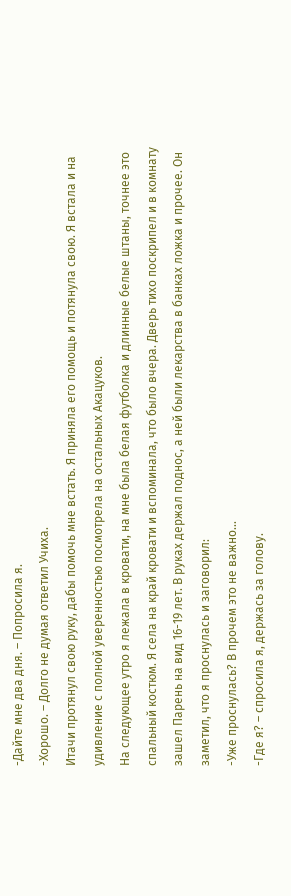-Дайте мне два дня. – Попросила я.
-Хорошо. – Долго не думая ответил Учиха.
Итачи протянул свою руку, дабы помочь мне встать. Я приняла его помощь и потянула свою. Я встала и на удивление с полной уверенностью посмотрела на остальных Акацуков.
На следующее утро я лежала в кровати, на мне была белая футболка и длинные белые штаны, точнее это спальный костюм. Я села на край кровати и вспоминала, что было вчера. Дверь тихо поскрипел и в комнату зашел Парень на вид 16-19 лет. В руках держал поднос, а ней были лекарства в банках ложка и прочее. Он заметил, что я проснулась и заговорил:
-Уже проснулась? В прочем это не важно...
-Где я? – спросила я, держась за голову.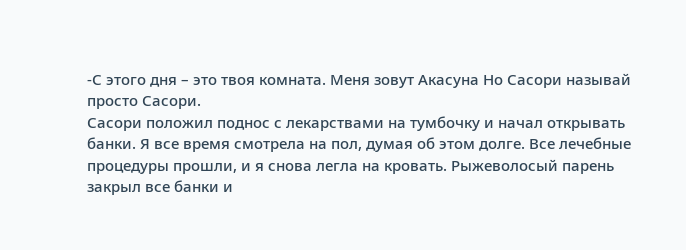-С этого дня – это твоя комната. Меня зовут Акасуна Но Сасори называй просто Сасори.
Сасори положил поднос с лекарствами на тумбочку и начал открывать банки. Я все время смотрела на пол, думая об этом долге. Все лечебные процедуры прошли, и я снова легла на кровать. Рыжеволосый парень закрыл все банки и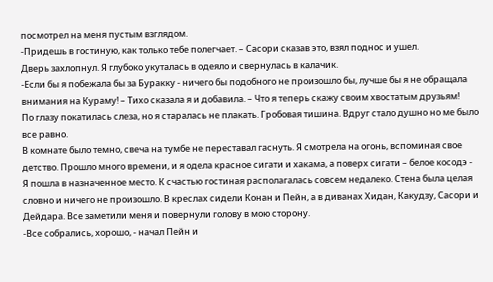посмотрел на меня пустым взглядом.
-Придешь в гостиную, как только тебе полегчает. – Сасори сказав это, взял поднос и ушел.
Дверь захлопнул. Я глубоко укуталась в одеяло и свернулась в калачик.
-Если бы я побежала бы за Буракку - ничего бы подобного не произошло бы, лучше бы я не обращала внимания на Кураму! – Тихо сказала я и добавила. – Что я теперь скажу своим хвостатым друзьям!
По глазу покатилась слеза, но я старалась не плакать. Гробовая тишина. Вдруг стало душно но ме было все равно.
В комнате было темно, свеча на тумбе не переставал гаснуть. Я смотрела на огонь, вспоминая свое детство. Прошло много времени, и я одела красное сигати и хакама, а поверх сигати – белое косодэ -
Я пошла в назначенное место. К счастью гостиная располагалась совсем недалеко. Стена была целая словно и ничего не произошло. В креслах сидели Конан и Пейн, а в диванах Хидан, Какудзу, Сасори и Дейдара. Все заметили меня и повернули голову в мою сторону.
-Все собрались, хорошо, - начал Пейн и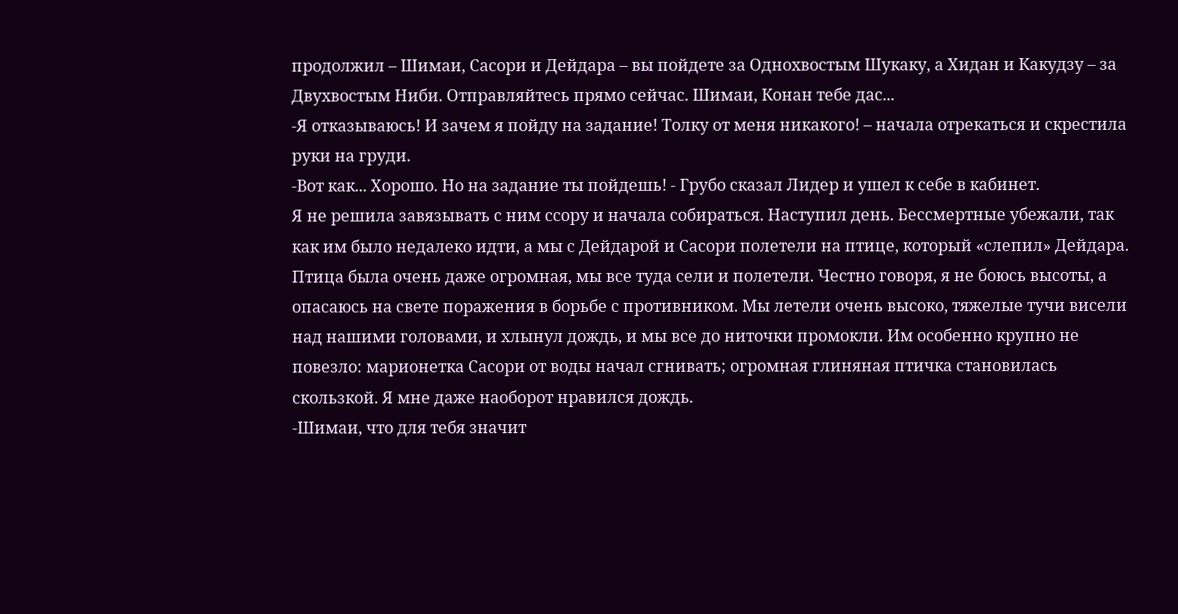продолжил – Шимаи, Сасори и Дейдара – вы пойдете за Однохвостым Шукаку, а Хидан и Какудзу – за Двухвостым Ниби. Отправляйтесь прямо сейчас. Шимаи, Конан тебе дас...
-Я отказываюсь! И зачем я пойду на задание! Толку от меня никакого! – начала отрекаться и скрестила руки на груди.
-Вот как... Хорошо. Но на задание ты пойдешь! - Грубо сказал Лидер и ушел к себе в кабинет.
Я не решила завязывать с ним ссору и начала собираться. Наступил день. Бессмертные убежали, так как им было недалеко идти, а мы с Дейдарой и Сасори полетели на птице, который «слепил» Дейдара. Птица была очень даже огромная, мы все туда сели и полетели. Честно говоря, я не боюсь высоты, а опасаюсь на свете поражения в борьбе с противником. Мы летели очень высоко, тяжелые тучи висели над нашими головами, и хлынул дождь, и мы все до ниточки промокли. Им особенно крупно не повезло: марионетка Сасори от воды начал сгнивать; огромная глиняная птичка становилась скользкой. Я мне даже наоборот нравился дождь.
-Шимаи, что для тебя значит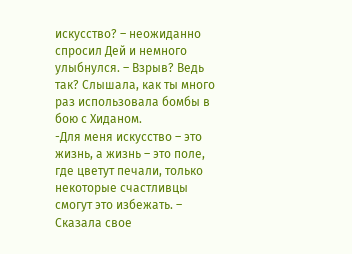искусство? – неожиданно спросил Дей и немного улыбнулся. – Взрыв? Ведь так? Слышала, как ты много раз использовала бомбы в бою с Хиданом.
-Для меня искусство – это жизнь, а жизнь – это поле, где цветут печали, только некоторые счастливцы смогут это избежать. – Сказала свое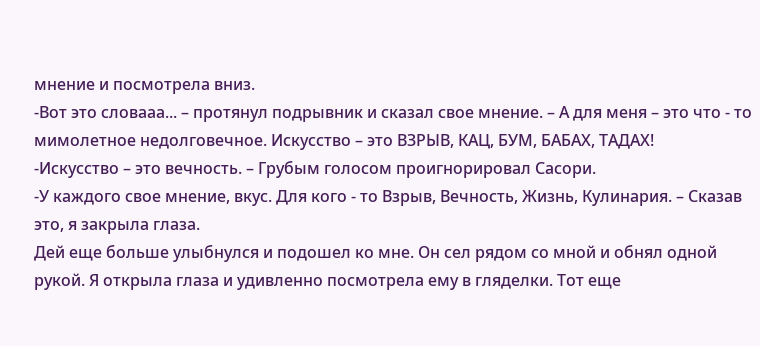мнение и посмотрела вниз.
-Вот это словааа... – протянул подрывник и сказал свое мнение. – А для меня – это что - то мимолетное недолговечное. Искусство – это ВЗРЫВ, КАЦ, БУМ, БАБАХ, ТАДАХ!
-Искусство – это вечность. – Грубым голосом проигнорировал Сасори.
-У каждого свое мнение, вкус. Для кого - то Взрыв, Вечность, Жизнь, Кулинария. – Сказав это, я закрыла глаза.
Дей еще больше улыбнулся и подошел ко мне. Он сел рядом со мной и обнял одной рукой. Я открыла глаза и удивленно посмотрела ему в гляделки. Тот еще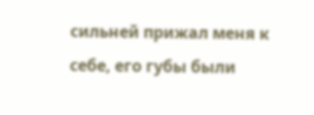сильней прижал меня к себе, его губы были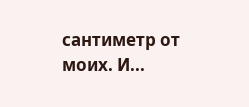сантиметр от моих. И...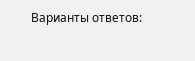Варианты ответов: